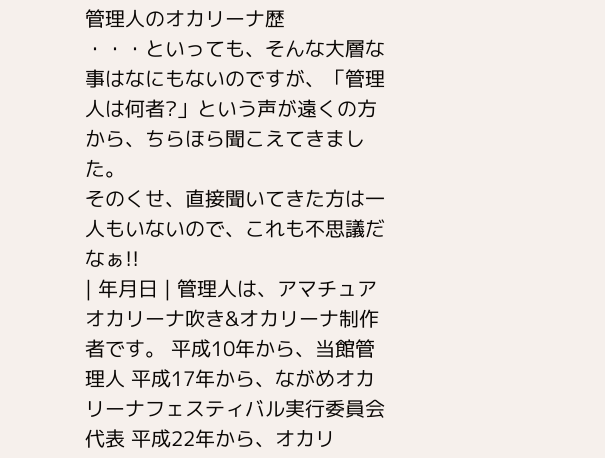管理人のオカリーナ歴
・・・といっても、そんな大層な事はなにもないのですが、「管理人は何者?」という声が遠くの方から、ちらほら聞こえてきました。
そのくせ、直接聞いてきた方は一人もいないので、これも不思議だなぁ!!
| 年月日 | 管理人は、アマチュアオカリーナ吹き&オカリーナ制作者です。 平成10年から、当館管理人 平成17年から、ながめオカリーナフェスティバル実行委員会代表 平成22年から、オカリ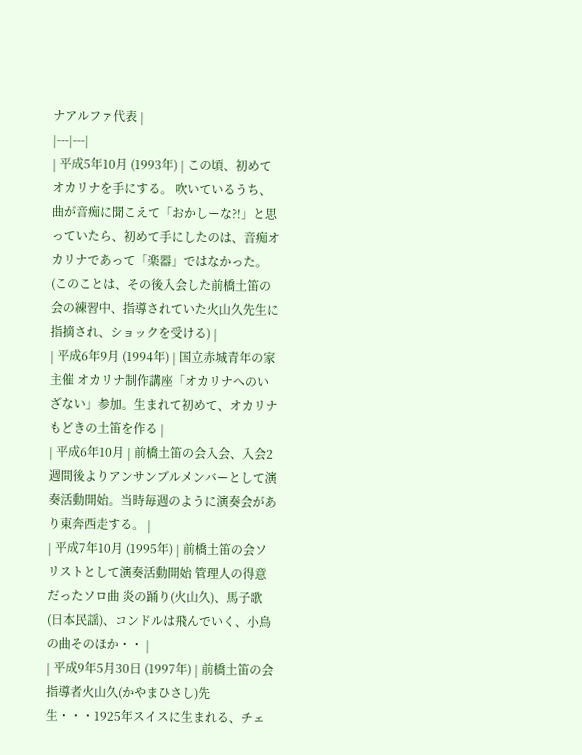ナアルファ代表 |
|---|---|
| 平成5年10月 (1993年) | この頃、初めてオカリナを手にする。 吹いているうち、曲が音痴に聞こえて「おかしーな?!」と思っていたら、初めて手にしたのは、音痴オカリナであって「楽器」ではなかった。(このことは、その後入会した前橋土笛の会の練習中、指導されていた火山久先生に指摘され、ショックを受ける) |
| 平成6年9月 (1994年) | 国立赤城青年の家主催 オカリナ制作講座「オカリナへのいざない」参加。生まれて初めて、オカリナもどきの土笛を作る |
| 平成6年10月 | 前橋土笛の会入会、入会2週間後よりアンサンブルメンバーとして演奏活動開始。当時毎週のように演奏会があり東奔西走する。 |
| 平成7年10月 (1995年) | 前橋土笛の会ソリストとして演奏活動開始 管理人の得意だったソロ曲 炎の踊り(火山久)、馬子歌(日本民謡)、コンドルは飛んでいく、小鳥の曲そのほか・・ |
| 平成9年5月30日 (1997年) | 前橋土笛の会指導者火山久(かやまひさし)先生・・・1925年スイスに生まれる、チェ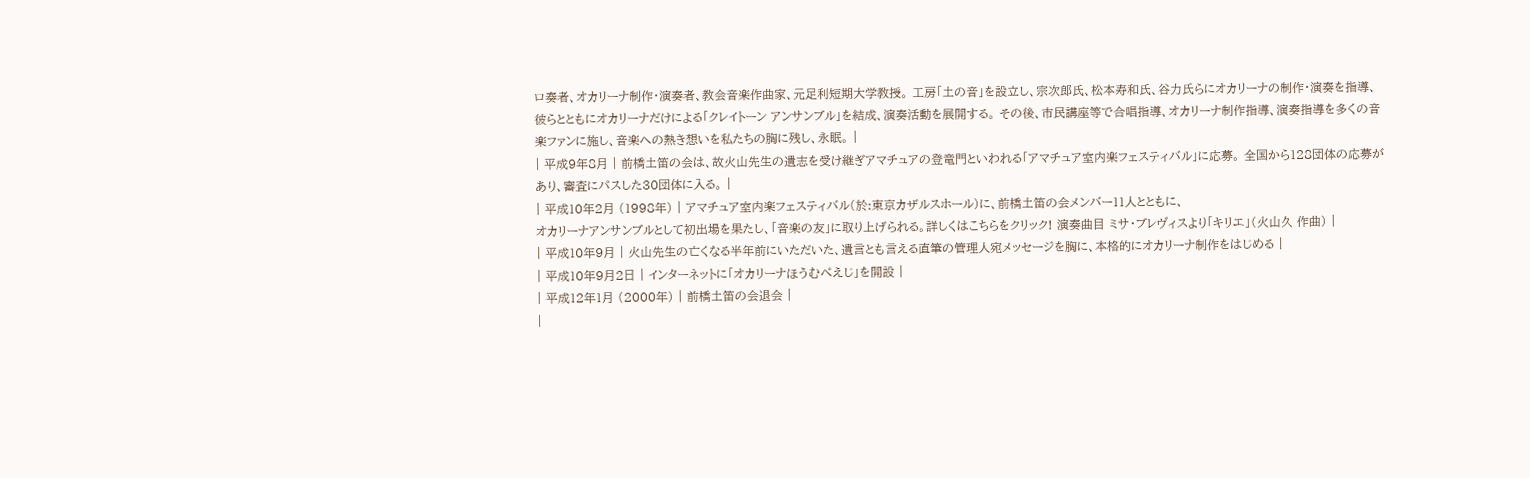ロ奏者、オカリーナ制作・演奏者、教会音楽作曲家、元足利短期大学教授。 工房「土の音」を設立し、宗次郎氏、松本寿和氏、谷力氏らにオカリーナの制作・演奏を指導、彼らとともにオカリーナだけによる「クレイトーン アンサンブル」を結成、演奏活動を展開する。 その後、市民講座等で合唱指導、オカリーナ制作指導、演奏指導を多くの音楽ファンに施し、音楽への熱き想いを私たちの胸に残し、永眠。 |
| 平成9年8月 | 前橋土笛の会は、故火山先生の遺志を受け継ぎアマチュアの登竜門といわれる「アマチュア室内楽フェスティバル」に応募。 全国から128団体の応募があり、審査にパスした30団体に入る。 |
| 平成10年2月 (1998年) | アマチュア室内楽フェスティバル(於:東京カザルスホール)に、前橋土笛の会メンバー11人とともに、
オカリーナアンサンブルとして初出場を果たし、「音楽の友」に取り上げられる。詳しくはこちらをクリック! 演奏曲目 ミサ・ブレヴィスより「キリエ」(火山久 作曲) |
| 平成10年9月 | 火山先生の亡くなる半年前にいただいた、遺言とも言える直筆の管理人宛メッセージを胸に、本格的にオカリーナ制作をはじめる |
| 平成10年9月2日 | インターネットに「オカリーナほうむぺえじ」を開設 |
| 平成12年1月 (2000年) | 前橋土笛の会退会 |
|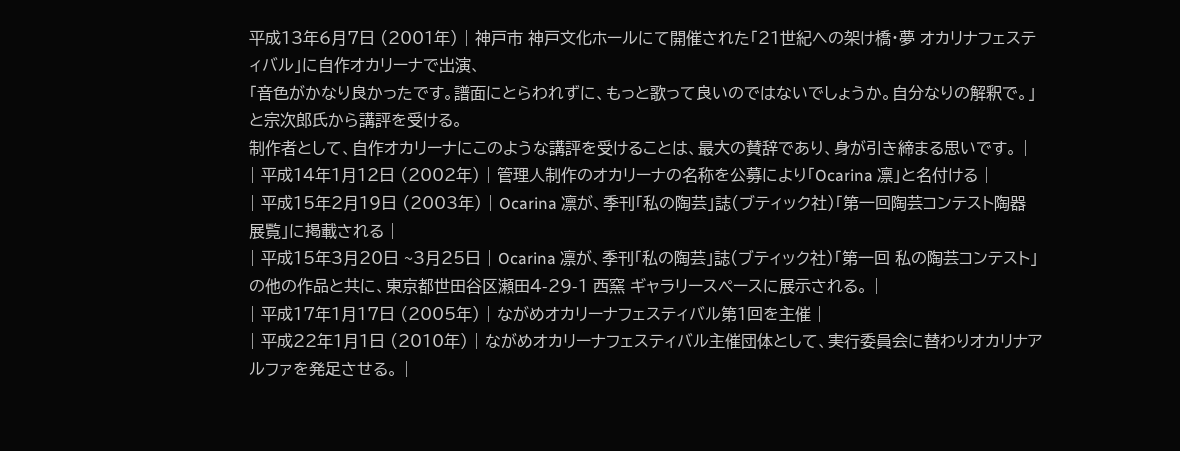平成13年6月7日 (2001年) | 神戸市 神戸文化ホールにて開催された「21世紀への架け橋・夢 オカリナフェスティバル」に自作オカリーナで出演、
「音色がかなり良かったです。譜面にとらわれずに、もっと歌って良いのではないでしょうか。自分なりの解釈で。」と宗次郎氏から講評を受ける。
制作者として、自作オカリーナにこのような講評を受けることは、最大の賛辞であり、身が引き締まる思いです。 |
| 平成14年1月12日 (2002年) | 管理人制作のオカリーナの名称を公募により「Ocarina 凛」と名付ける |
| 平成15年2月19日 (2003年) | Ocarina 凛が、季刊「私の陶芸」誌(ブティック社)「第一回陶芸コンテスト陶器展覧」に掲載される |
| 平成15年3月20日 ~3月25日 | Ocarina 凛が、季刊「私の陶芸」誌(ブティック社)「第一回 私の陶芸コンテスト」の他の作品と共に、東京都世田谷区瀬田4-29-1 西窯 ギャラリースペースに展示される。 |
| 平成17年1月17日 (2005年) | ながめオカリーナフェスティバル第1回を主催 |
| 平成22年1月1日 (2010年) | ながめオカリーナフェスティバル主催団体として、実行委員会に替わりオカリナアルファを発足させる。 |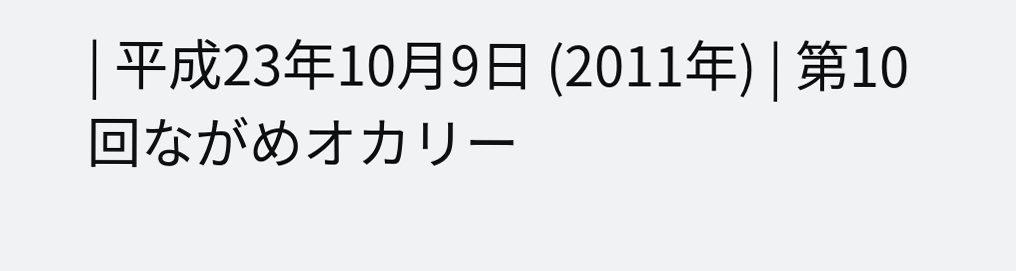| 平成23年10月9日 (2011年) | 第10回ながめオカリー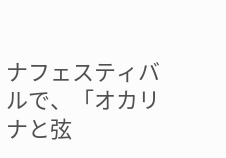ナフェスティバルで、「オカリナと弦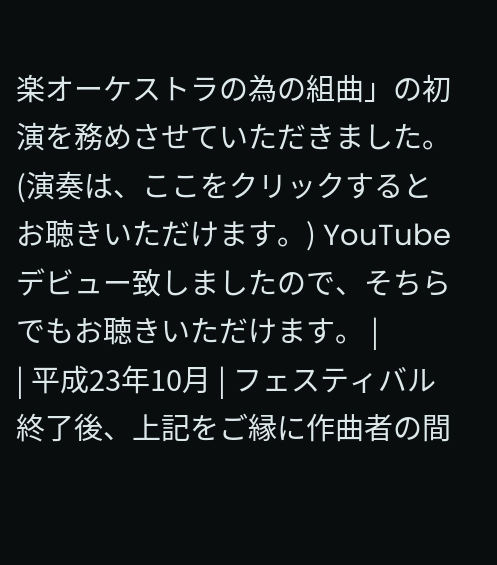楽オーケストラの為の組曲」の初演を務めさせていただきました。(演奏は、ここをクリックするとお聴きいただけます。) YouTube デビュー致しましたので、そちらでもお聴きいただけます。 |
| 平成23年10月 | フェスティバル終了後、上記をご縁に作曲者の間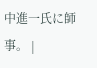中進一氏に師事。 |